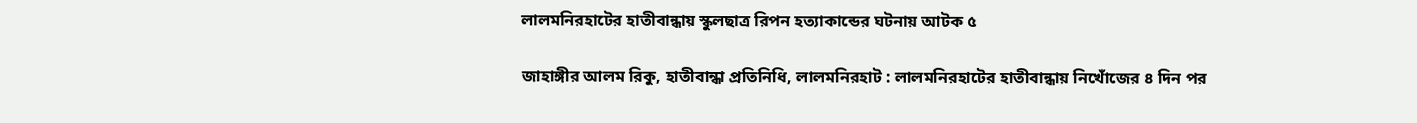লালমনিরহাটের হাতীবান্ধায় স্কুলছাত্র রিপন হত্যাকান্ডের ঘটনায় আটক ৫

জাহাঙ্গীর আলম রিকু, হাতীবান্ধা প্রতিনিধি, লালমনিরহাট : লালমনিরহাটের হাতীবান্ধায় নিখোঁজের ৪ দিন পর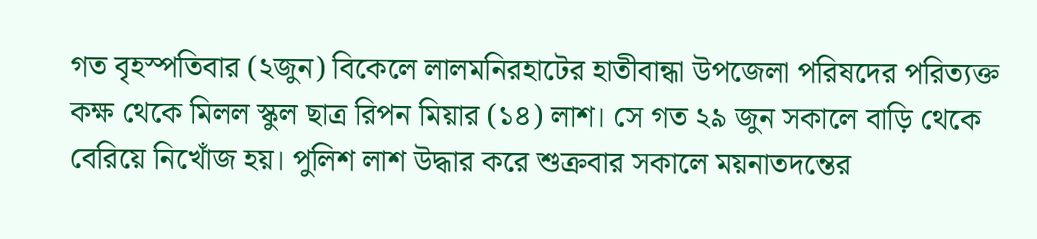গত বৃহস্পতিবার (২জুন) বিকেলে লালমনিরহাটের হাতীবান্ধা উপজেলা পরিষদের পরিত্যক্ত কক্ষ থেকে মিলল স্কুল ছাত্র রিপন মিয়ার (১৪) লাশ। সে গত ২৯ জুন সকালে বাড়ি থেকে বেরিয়ে নিখোঁজ হয়। পুলিশ লাশ উদ্ধার করে শুক্রবার সকালে ময়নাতদন্তের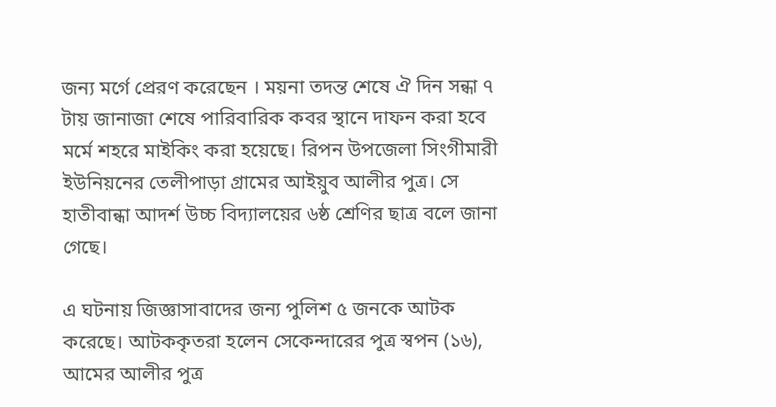জন্য মর্গে প্রেরণ করেছেন । ময়না তদন্ত শেষে ঐ দিন সন্ধা ৭ টায় জানাজা শেষে পারিবারিক কবর স্থানে দাফন করা হবে মর্মে শহরে মাইকিং করা হয়েছে। রিপন উপজেলা সিংগীমারী ইউনিয়নের তেলীপাড়া গ্রামের আইয়ুব আলীর পুত্র। সে হাতীবান্ধা আদর্শ উচ্চ বিদ্যালয়ের ৬ষ্ঠ শ্রেণির ছাত্র বলে জানা গেছে।

এ ঘটনায় জিজ্ঞাসাবাদের জন্য পুলিশ ৫ জনকে আটক করেছে। আটককৃতরা হলেন সেকেন্দারের পুত্র স্বপন (১৬), আমের আলীর পুত্র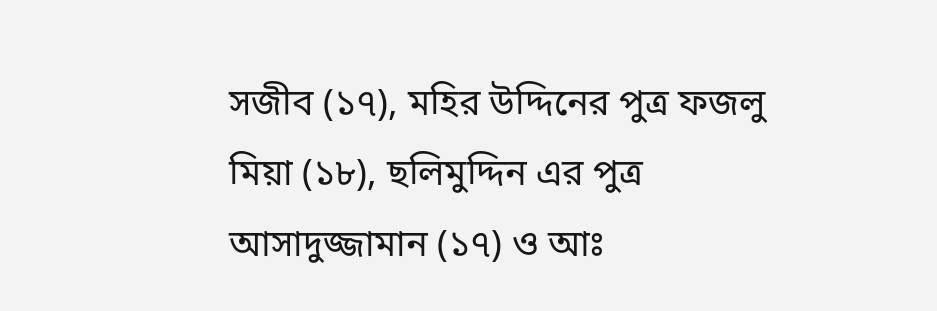সজীব (১৭), মহির উদ্দিনের পুত্র ফজলু মিয়া (১৮), ছলিমুদ্দিন এর পুত্র আসাদুজ্জামান (১৭) ও আঃ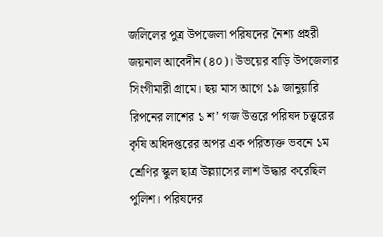জলিলের পুত্র উপজেলা পরিষদের নৈশ্য প্রহরী জয়নাল আবেদীন (৪০)। উভয়ের বাড়ি উপজেলার সিংগীমারী গ্রামে। ছয় মাস আগে ১৯ জানুয়ারি রিপনের লাশের ১ শ’ গজ উত্তরে পরিষদ চত্ত্বরের কৃষি অধিদপ্তরের অপর এক পরিত্যক্ত ভবনে ১ম শ্রেণির স্কুল ছাত্র উল্ল্যাসের লাশ উদ্ধার করেছিল পুলিশ। পরিষদের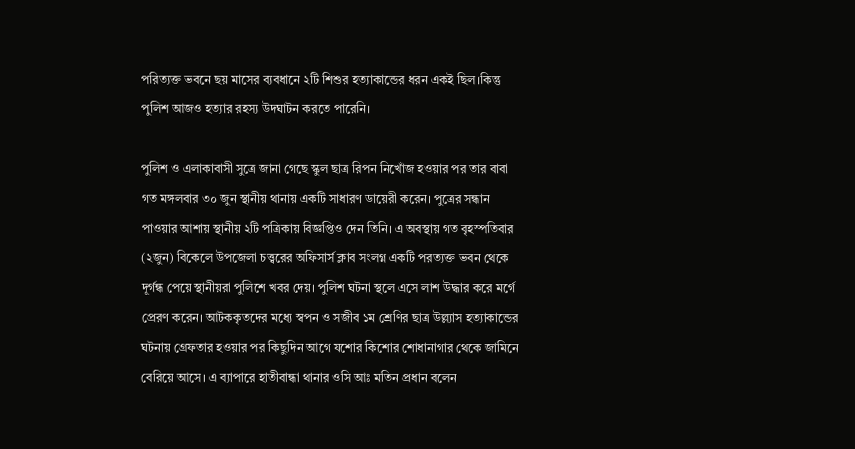পরিত্যক্ত ভবনে ছয় মাসের ব্যবধানে ২টি শিশুর হত্যাকান্ডের ধরন একই ছিল।কিন্তু পুলিশ আজও হত্যার রহস্য উদঘাটন করতে পারেনি।

পুলিশ ও এলাকাবাসী সুত্রে জানা গেছে স্কুল ছাত্র রিপন নিখোঁজ হওয়ার পর তার বাবা গত মঙ্গলবার ৩০ জুন স্থানীয় থানায় একটি সাধারণ ডায়েরী করেন। পুত্রের সন্ধান পাওয়ার আশায় স্থানীয় ২টি পত্রিকায় বিজ্ঞপ্তিও দেন তিনি। এ অবস্থায় গত বৃহস্পতিবার (২জুন) বিকেলে উপজেলা চত্ত্বরের অফিসার্স ক্লাব সংলগ্ন একটি পরত্যক্ত ভবন থেকে দূর্গন্ধ পেয়ে স্থানীয়রা পুলিশে খবর দেয়। পুলিশ ঘটনা স্থলে এসে লাশ উদ্ধার করে মর্গে প্রেরণ করেন। আটককৃতদের মধ্যে স্বপন ও সজীব ১ম শ্রেণির ছাত্র উল্ল্যাস হত্যাকান্ডের ঘটনায় গ্রেফতার হওয়ার পর কিছুদিন আগে যশোর কিশোর শোধানাগার থেকে জামিনে বেরিয়ে আসে। এ ব্যাপারে হাতীবান্ধা থানার ওসি আঃ মতিন প্রধান বলেন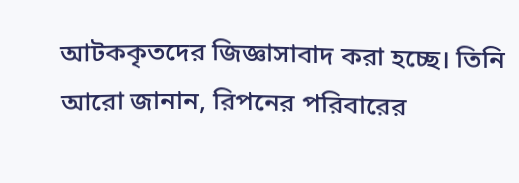আটককৃতদের জিজ্ঞাসাবাদ করা হচ্ছে। তিনি আরো জানান, রিপনের পরিবারের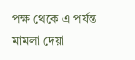পক্ষ থেকে এ পর্যন্ত মামলা দেয়া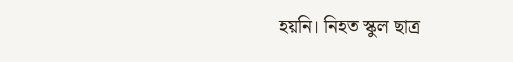হয়নি। নিহত স্কুল ছাত্র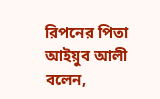রিপনের পিতা আইয়ুব আলী বলেন,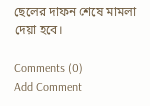ছেলের দাফন শেষে মামলা দেয়া হবে।

Comments (0)
Add Comment